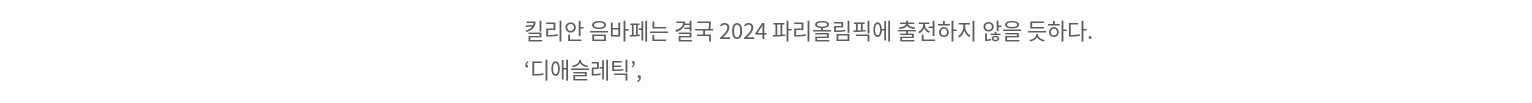킬리안 음바페는 결국 2024 파리올림픽에 출전하지 않을 듯하다.
‘디애슬레틱’,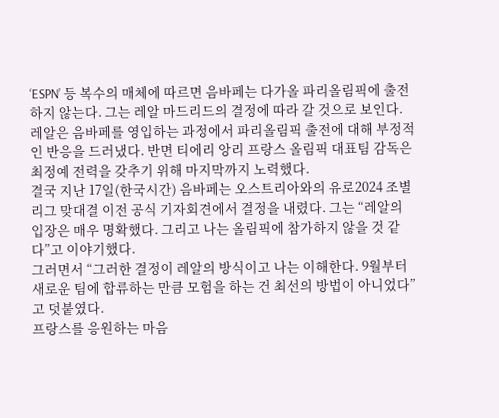‘ESPN’ 등 복수의 매체에 따르면 음바페는 다가올 파리올림픽에 출전하지 않는다. 그는 레알 마드리드의 결정에 따라 갈 것으로 보인다.
레알은 음바페를 영입하는 과정에서 파리올림픽 출전에 대해 부정적인 반응을 드러냈다. 반면 티에리 앙리 프랑스 올림픽 대표팀 감독은 최정예 전력을 갖추기 위해 마지막까지 노력했다.
결국 지난 17일(한국시간) 음바페는 오스트리아와의 유로2024 조별리그 맞대결 이전 공식 기자회견에서 결정을 내렸다. 그는 “레알의 입장은 매우 명확했다. 그리고 나는 올림픽에 참가하지 않을 것 같다”고 이야기했다.
그러면서 “그러한 결정이 레알의 방식이고 나는 이해한다. 9월부터 새로운 팀에 합류하는 만큼 모험을 하는 건 최선의 방법이 아니었다”고 덧붙였다.
프랑스를 응원하는 마음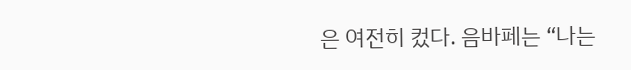은 여전히 컸다. 음바페는 “나는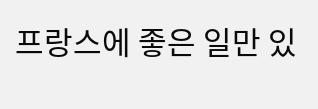프랑스에 좋은 일만 있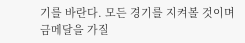기를 바란다. 모든 경기를 지켜볼 것이며 금메달을 가질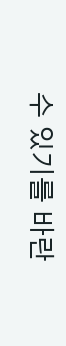수 있기를 바란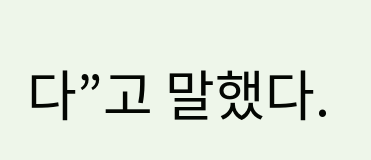다”고 말했다.